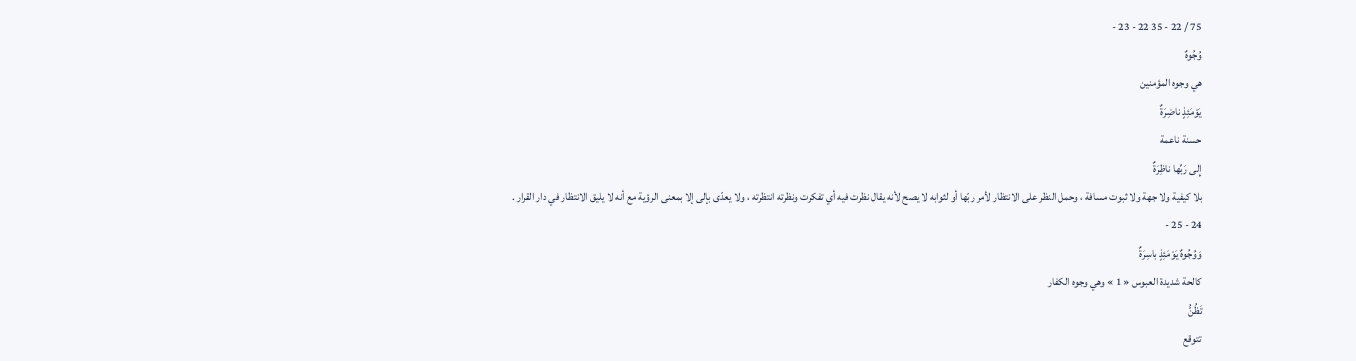75 / 22 - 35 22 - 23 -
وُجُوهٌ
هي وجوه المؤمنين
يَوْمَئِذٍ ناضِرَةٌ
حسنة ناعمة
إِلى رَبِّها ناظِرَةٌ
بلا كيفية ولا جهة ولا ثبوت مسافة ، وحمل النظر على الانتظار لأمر ربّها أو لثوابه لا يصح لأنه يقال نظرت فيه أي تفكرت ونظرته انتظرته ، ولا يعدّى بإلى إلا بمعنى الرؤية مع أنه لا يليق الانتظار في دار القرار .
24 - 25 -
وَوُجُوهٌ يَوْمَئِذٍ باسِرَةٌ
كالحة شديدة العبوس « 1 » وهي وجوه الكفار
تَظُنُّ
تتوقع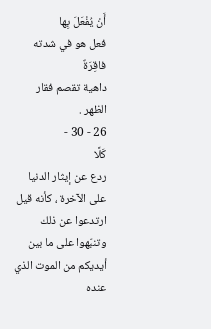أَنْ يُفْعَلَ بِها
فعل هو في شدته
فاقِرَةٌ
داهية تقصم فقار الظهر .
26 - 30 -
كَلَّا
ردع عن إيثار الدنيا على الآخرة ، كأنه قيل ارتدعوا عن ذلك وتنبّهوا على ما بين أيديكم من الموت الذي عنده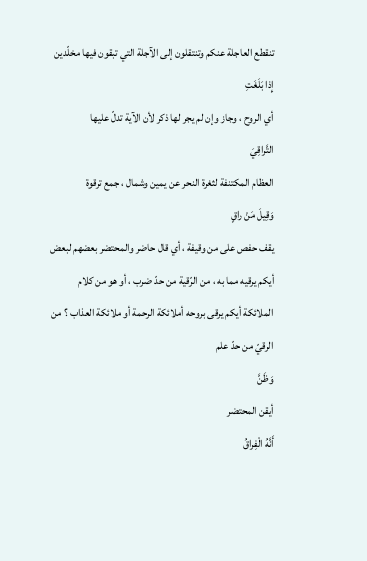تنقطع العاجلة عنكم وتنتقلون إلى الآجلة التي تبقون فيها مخلّدين
إِذا بَلَغَتِ
أي الروح ، وجاز وإن لم يجر لها ذكر لأن الآية تدلّ عليها
التَّراقِيَ
العظام المكتنفة لثغرة النحر عن يمين وشمال ، جمع ترقوة
وَقِيلَ مَنْ راقٍ
يقف حفص على من وقيفة ، أي قال حاضر والمحتضر بعضهم لبعض أيكم يرقيه مما به ، من الرّقية من حدّ ضرب ، أو هو من كلام الملائكة أيكم يرقى بروحه أملائكة الرحمة أو ملائكة العذاب ؟ من الرقيّ من حدّ علم
وَظَنَّ
أيقن المحتضر
أَنَّهُ الْفِراقُ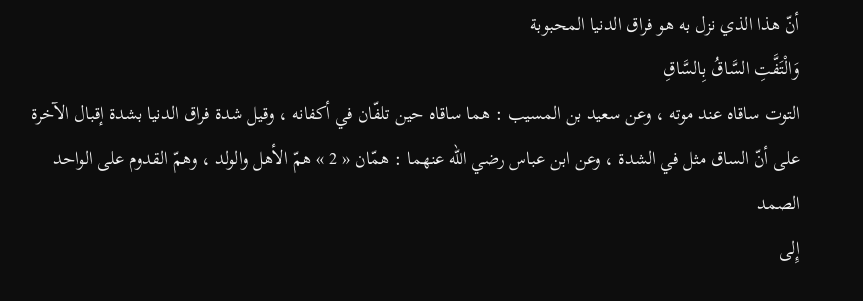أنّ هذا الذي نزل به هو فراق الدنيا المحبوبة
وَالْتَفَّتِ السَّاقُ بِالسَّاقِ
التوت ساقاه عند موته ، وعن سعيد بن المسيب : هما ساقاه حين تلفّان في أكفانه ، وقيل شدة فراق الدنيا بشدة إقبال الآخرة على أنّ الساق مثل في الشدة ، وعن ابن عباس رضي اللّه عنهما : همّان « 2 » همّ الأهل والولد ، وهمّ القدوم على الواحد الصمد
إِلى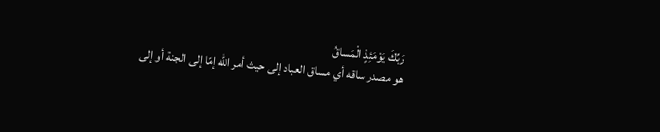رَبِّكَ يَوْمَئِذٍ الْمَساقُ
هو مصدر ساقه أي مساق العباد إلى حيث أمر اللّه إمّا إلى الجنة أو إلى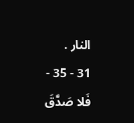النار .
31 - 35 -
فَلا صَدَّقَ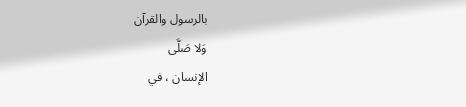بالرسول والقرآن
وَلا صَلَّى
الإنسان ، في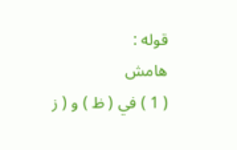قوله :
هامش
( 1 ) في ( ظ ) و ( ز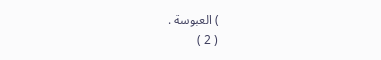) العبوسة .
( 2 )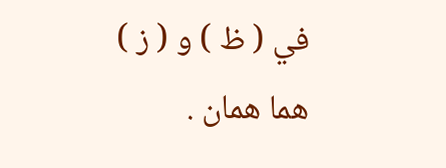في ( ظ ) و ( ز ) هما همان .